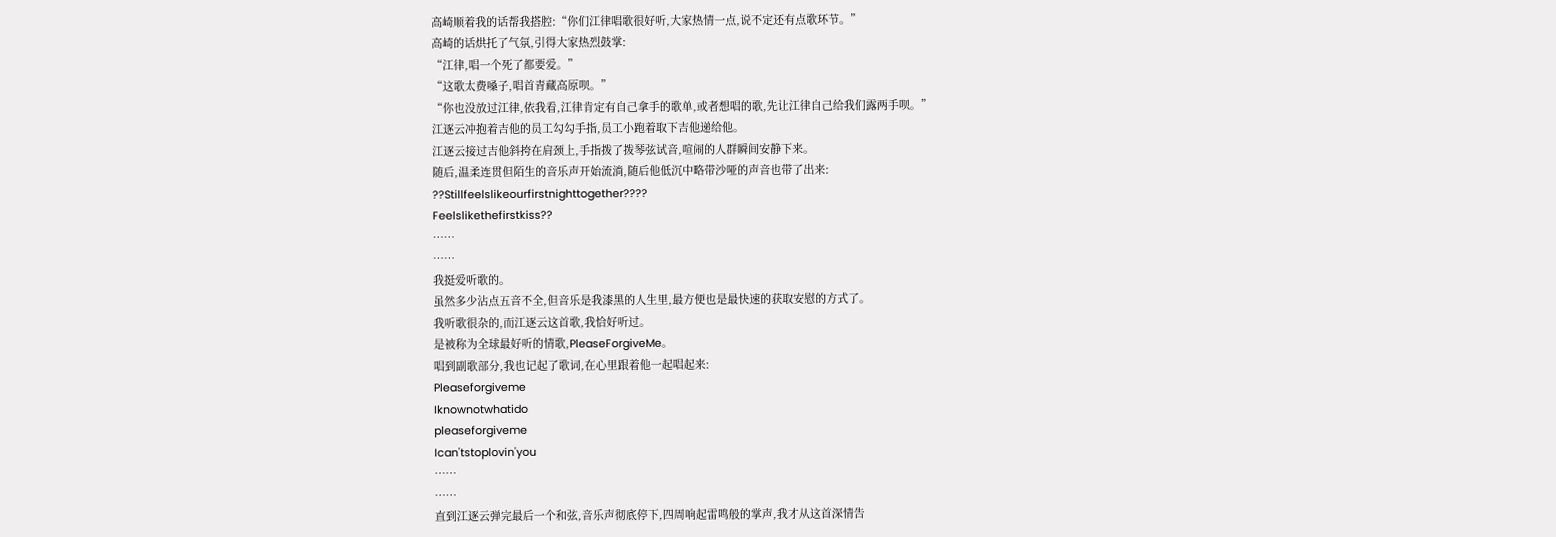高崎顺着我的话帮我搭腔:“你们江律唱歌很好听,大家热情一点,说不定还有点歌环节。”
高崎的话烘托了气氛,引得大家热烈鼓掌:
“江律,唱一个死了都要爱。”
“这歌太费嗓子,唱首青藏高原呗。”
“你也没放过江律,依我看,江律肯定有自己拿手的歌单,或者想唱的歌,先让江律自己给我们露两手呗。”
江逐云冲抱着吉他的员工勾勾手指,员工小跑着取下吉他递给他。
江逐云接过吉他斜挎在肩颈上,手指拨了拨琴弦试音,喧闹的人群瞬间安静下来。
随后,温柔连贯但陌生的音乐声开始流淌,随后他低沉中略带沙哑的声音也带了出来:
??Stillfeelslikeourfirstnighttogether????
Feelslikethefirstkiss??
……
……
我挺爱听歌的。
虽然多少沾点五音不全,但音乐是我漆黑的人生里,最方便也是最快速的获取安慰的方式了。
我听歌很杂的,而江逐云这首歌,我恰好听过。
是被称为全球最好听的情歌,PleaseForgiveMe。
唱到副歌部分,我也记起了歌词,在心里跟着他一起唱起来:
Pleaseforgiveme
Iknownotwhatido
pleaseforgiveme
Ican'tstoplovin'you
……
……
直到江逐云弹完最后一个和弦,音乐声彻底停下,四周响起雷鸣般的掌声,我才从这首深情告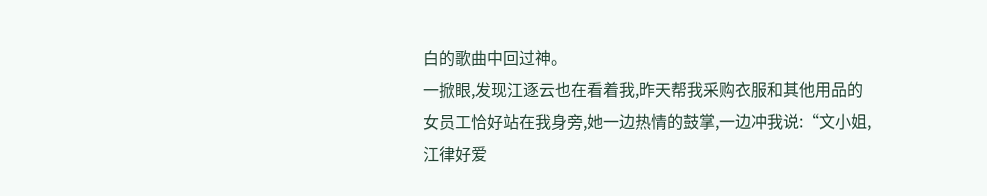白的歌曲中回过神。
一掀眼,发现江逐云也在看着我,昨天帮我采购衣服和其他用品的女员工恰好站在我身旁,她一边热情的鼓掌,一边冲我说:“文小姐,江律好爱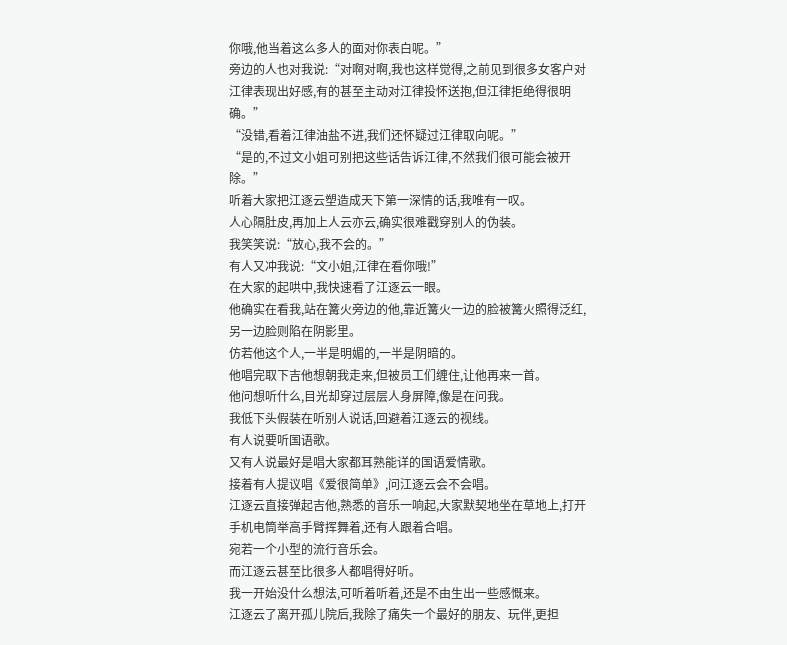你哦,他当着这么多人的面对你表白呢。”
旁边的人也对我说:“对啊对啊,我也这样觉得,之前见到很多女客户对江律表现出好感,有的甚至主动对江律投怀送抱,但江律拒绝得很明确。”
“没错,看着江律油盐不进,我们还怀疑过江律取向呢。”
“是的,不过文小姐可别把这些话告诉江律,不然我们很可能会被开除。”
听着大家把江逐云塑造成天下第一深情的话,我唯有一叹。
人心隔肚皮,再加上人云亦云,确实很难戳穿别人的伪装。
我笑笑说:“放心,我不会的。”
有人又冲我说:“文小姐,江律在看你哦!”
在大家的起哄中,我快速看了江逐云一眼。
他确实在看我,站在篝火旁边的他,靠近篝火一边的脸被篝火照得泛红,另一边脸则陷在阴影里。
仿若他这个人,一半是明媚的,一半是阴暗的。
他唱完取下吉他想朝我走来,但被员工们缠住,让他再来一首。
他问想听什么,目光却穿过层层人身屏障,像是在问我。
我低下头假装在听别人说话,回避着江逐云的视线。
有人说要听国语歌。
又有人说最好是唱大家都耳熟能详的国语爱情歌。
接着有人提议唱《爱很简单》,问江逐云会不会唱。
江逐云直接弹起吉他,熟悉的音乐一响起,大家默契地坐在草地上,打开手机电筒举高手臂挥舞着,还有人跟着合唱。
宛若一个小型的流行音乐会。
而江逐云甚至比很多人都唱得好听。
我一开始没什么想法,可听着听着,还是不由生出一些感慨来。
江逐云了离开孤儿院后,我除了痛失一个最好的朋友、玩伴,更担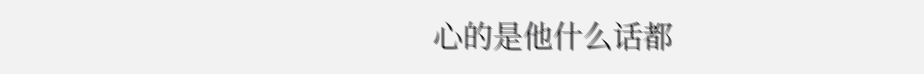心的是他什么话都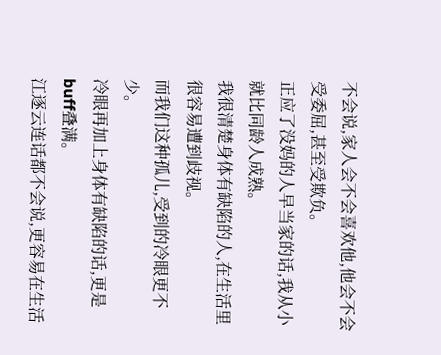不会说,家人会不会喜欢他,他会不会受委屈,甚至受欺负。
正应了没妈的人早当家的话,我从小就比同龄人成熟。
我很清楚身体有缺陷的人,在生活里很容易遭到歧视。
而我们这种孤儿,受到的冷眼更不少。
冷眼再加上身体有缺陷的话,更是buff叠满。
江逐云连话都不会说,更容易在生活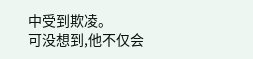中受到欺凌。
可没想到,他不仅会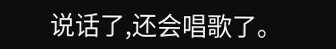说话了,还会唱歌了。